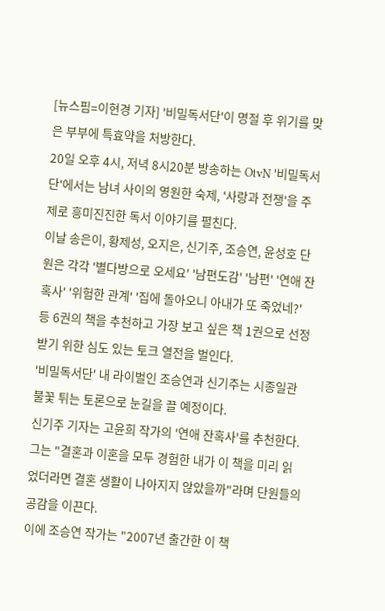[뉴스핌=이현경 기자] '비밀독서단'이 명절 후 위기를 맞은 부부에 특효약을 처방한다.
20일 오후 4시, 저녁 8시20분 방송하는 OtvN '비밀독서단'에서는 남녀 사이의 영원한 숙제, '사랑과 전쟁'을 주제로 흥미진진한 독서 이야기를 펼친다.
이날 송은이, 황제성, 오지은, 신기주, 조승연, 윤성호 단원은 각각 '별다방으로 오세요' '남편도감' '남편' '연애 잔혹사' '위험한 관계' '집에 돌아오니 아내가 또 죽었네?' 등 6권의 책을 추천하고 가장 보고 싶은 책 1권으로 선정 받기 위한 심도 있는 토크 열전을 벌인다.
'비밀독서단' 내 라이벌인 조승연과 신기주는 시종일관 불꽃 튀는 토론으로 눈길을 끌 예정이다.
신기주 기자는 고윤희 작가의 '연애 잔혹사'를 추천한다. 그는 "결혼과 이혼을 모두 경험한 내가 이 책을 미리 읽었더라면 결혼 생활이 나아지지 않았을까"라며 단원들의 공감을 이끈다.
이에 조승연 작가는 "2007년 출간한 이 책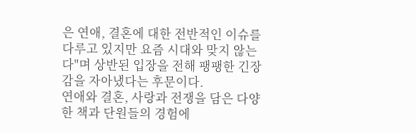은 연애, 결혼에 대한 전반적인 이슈를 다루고 있지만 요즘 시대와 맞지 않는다"며 상반된 입장을 전해 팽팽한 긴장감을 자아냈다는 후문이다.
연애와 결혼, 사랑과 전쟁을 담은 다양한 책과 단원들의 경험에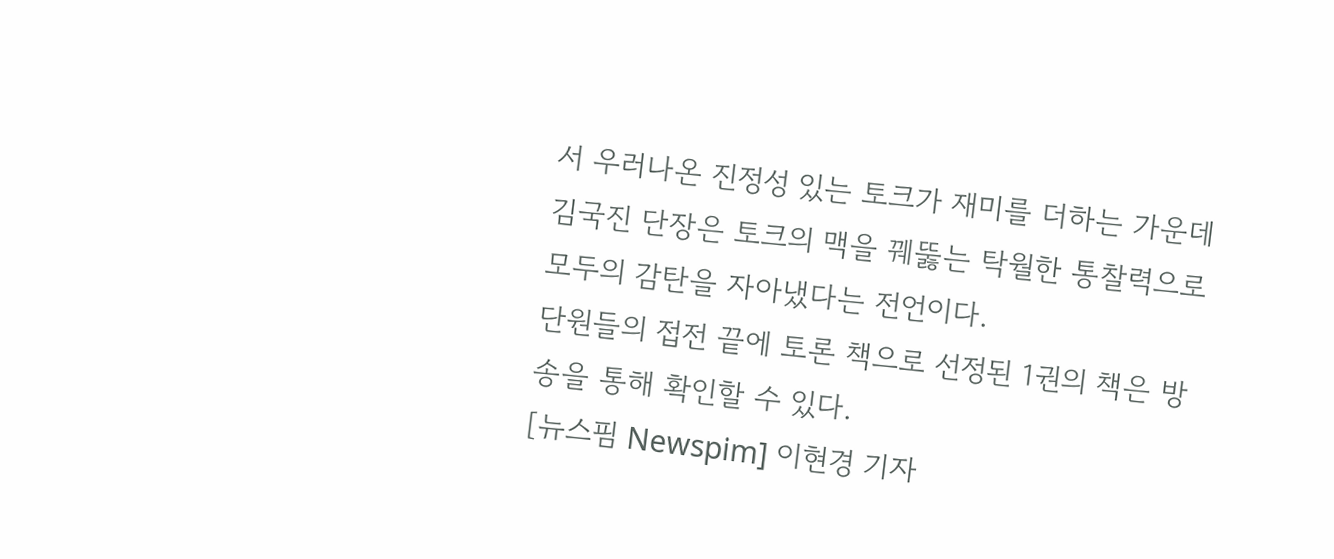서 우러나온 진정성 있는 토크가 재미를 더하는 가운데 김국진 단장은 토크의 맥을 꿰뚫는 탁월한 통찰력으로 모두의 감탄을 자아냈다는 전언이다.
단원들의 접전 끝에 토론 책으로 선정된 1권의 책은 방송을 통해 확인할 수 있다.
[뉴스핌 Newspim] 이현경 기자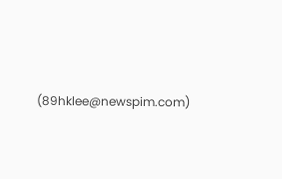(89hklee@newspim.com)